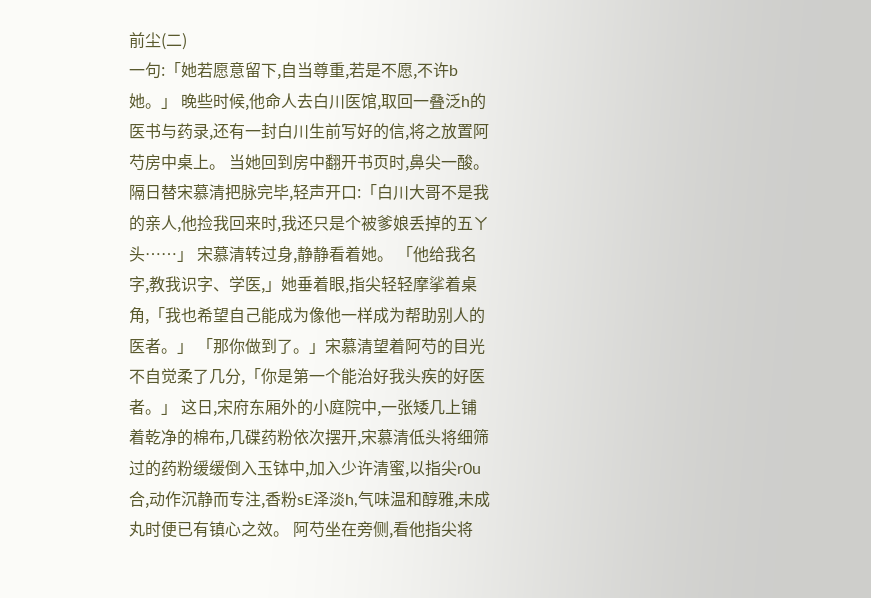前尘(二)
一句:「她若愿意留下,自当尊重,若是不愿,不许b她。」 晚些时候,他命人去白川医馆,取回一叠泛h的医书与药录,还有一封白川生前写好的信,将之放置阿芍房中桌上。 当她回到房中翻开书页时,鼻尖一酸。 隔日替宋慕清把脉完毕,轻声开口:「白川大哥不是我的亲人,他捡我回来时,我还只是个被爹娘丢掉的五ㄚ头……」 宋慕清转过身,静静看着她。 「他给我名字,教我识字、学医,」她垂着眼,指尖轻轻摩挲着桌角,「我也希望自己能成为像他一样成为帮助别人的医者。」 「那你做到了。」宋慕清望着阿芍的目光不自觉柔了几分,「你是第一个能治好我头疾的好医者。」 这日,宋府东厢外的小庭院中,一张矮几上铺着乾净的棉布,几碟药粉依次摆开,宋慕清低头将细筛过的药粉缓缓倒入玉钵中,加入少许清蜜,以指尖r0u合,动作沉静而专注,香粉sE泽淡h,气味温和醇雅,未成丸时便已有镇心之效。 阿芍坐在旁侧,看他指尖将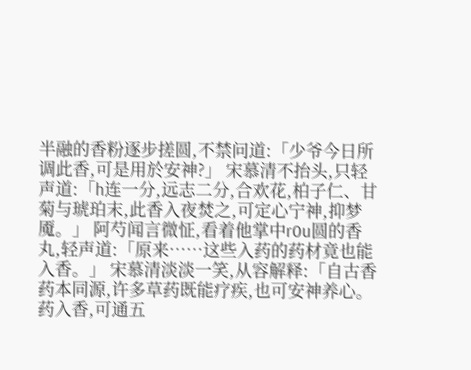半融的香粉逐步搓圆,不禁问道:「少爷今日所调此香,可是用於安神?」 宋慕清不抬头,只轻声道:「h连一分,远志二分,合欢花,柏子仁、甘菊与琥珀末,此香入夜焚之,可定心宁神,抑梦魇。」 阿芍闻言微怔,看着他掌中r0u圆的香丸,轻声道:「原来……这些入药的药材竟也能入香。」 宋慕清淡淡一笑,从容解释:「自古香药本同源,许多草药既能疗疾,也可安神养心。药入香,可通五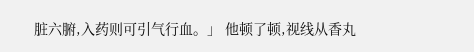脏六腑,入药则可引气行血。」 他顿了顿,视线从香丸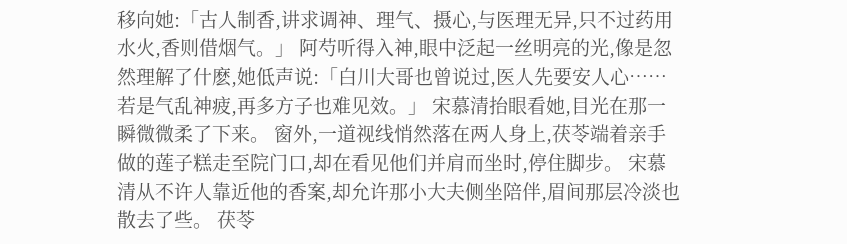移向她:「古人制香,讲求调神、理气、摄心,与医理无异,只不过药用水火,香则借烟气。」 阿芍听得入神,眼中泛起一丝明亮的光,像是忽然理解了什麽,她低声说:「白川大哥也曾说过,医人先要安人心……若是气乱神疲,再多方子也难见效。」 宋慕清抬眼看她,目光在那一瞬微微柔了下来。 窗外,一道视线悄然落在两人身上,茯苓端着亲手做的莲子糕走至院门口,却在看见他们并肩而坐时,停住脚步。 宋慕清从不许人靠近他的香案,却允许那小大夫侧坐陪伴,眉间那层冷淡也散去了些。 茯苓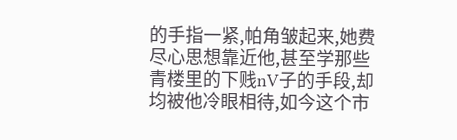的手指一紧,帕角皱起来,她费尽心思想靠近他,甚至学那些青楼里的下贱nV子的手段,却均被他冷眼相待,如今这个市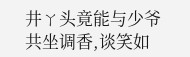井ㄚ头竟能与少爷共坐调香,谈笑如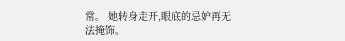常。 她转身走开,眼底的忌妒再无法掩饰。